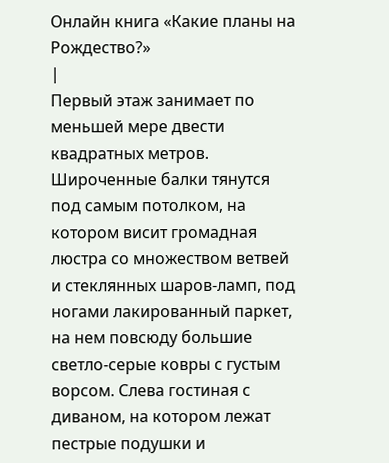Онлайн книга «Какие планы на Рождество?»
|
Первый этаж занимает по меньшей мере двести квадратных метров. Широченные балки тянутся под самым потолком, на котором висит громадная люстра со множеством ветвей и стеклянных шаров-ламп, под ногами лакированный паркет, на нем повсюду большие светло-серые ковры с густым ворсом. Слева гостиная с диваном, на котором лежат пестрые подушки и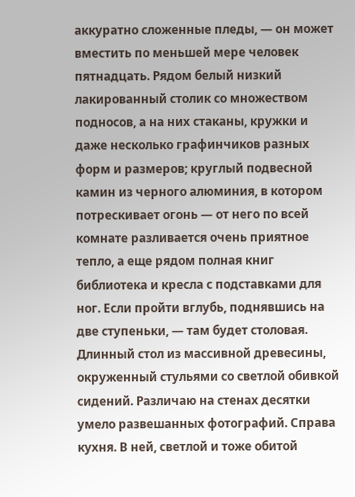аккуратно сложенные пледы, — он может вместить по меньшей мере человек пятнадцать. Рядом белый низкий лакированный столик со множеством подносов, а на них стаканы, кружки и даже несколько графинчиков разных форм и размеров; круглый подвесной камин из черного алюминия, в котором потрескивает огонь — от него по всей комнате разливается очень приятное тепло, а еще рядом полная книг библиотека и кресла с подставками для ног. Если пройти вглубь, поднявшись на две ступеньки, — там будет столовая. Длинный стол из массивной древесины, окруженный стульями со светлой обивкой сидений. Различаю на стенах десятки умело развешанных фотографий. Справа кухня. В ней, светлой и тоже обитой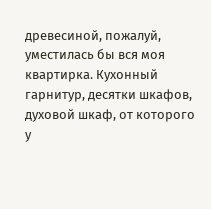древесиной, пожалуй, уместилась бы вся моя квартирка. Кухонный гарнитур, десятки шкафов, духовой шкаф, от которого у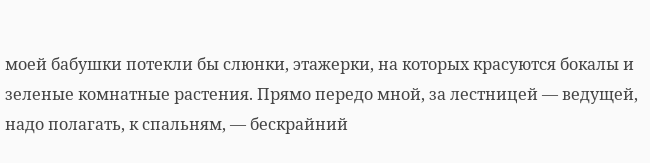моей бабушки потекли бы слюнки, этажерки, на которых красуются бокалы и зеленые комнатные растения. Прямо передо мной, за лестницей — ведущей, надо полагать, к спальням, — бескрайний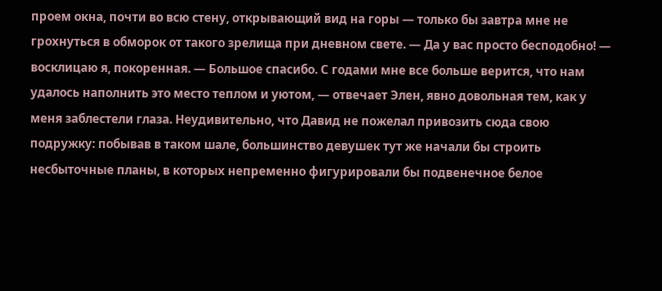проем окна, почти во всю стену, открывающий вид на горы — только бы завтра мне не грохнуться в обморок от такого зрелища при дневном свете. — Да у вас просто бесподобно! — восклицаю я, покоренная. — Большое спасибо. С годами мне все больше верится, что нам удалось наполнить это место теплом и уютом, — отвечает Элен, явно довольная тем, как у меня заблестели глаза. Неудивительно, что Давид не пожелал привозить сюда свою подружку: побывав в таком шале, большинство девушек тут же начали бы строить несбыточные планы, в которых непременно фигурировали бы подвенечное белое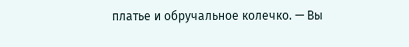платье и обручальное колечко. — Вы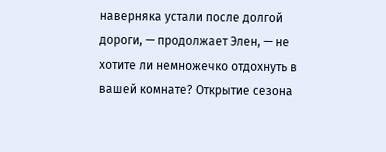наверняка устали после долгой дороги, — продолжает Элен, — не хотите ли немножечко отдохнуть в вашей комнате? Открытие сезона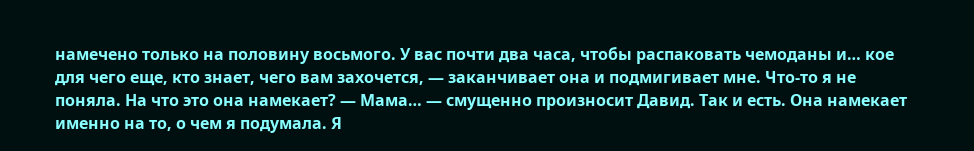намечено только на половину восьмого. У вас почти два часа, чтобы распаковать чемоданы и… кое для чего еще, кто знает, чего вам захочется, — заканчивает она и подмигивает мне. Что-то я не поняла. На что это она намекает? — Мама… — смущенно произносит Давид. Так и есть. Она намекает именно на то, о чем я подумала. Я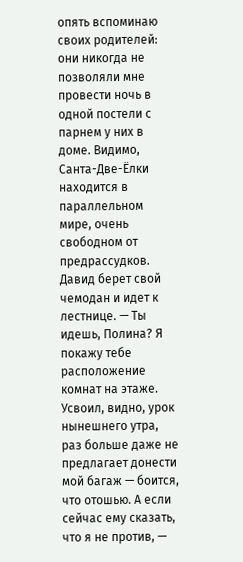опять вспоминаю своих родителей: они никогда не позволяли мне провести ночь в одной постели с парнем у них в доме. Видимо, Санта-Две-Ёлки находится в параллельном мире, очень свободном от предрассудков. Давид берет свой чемодан и идет к лестнице. — Ты идешь, Полина? Я покажу тебе расположение комнат на этаже. Усвоил, видно, урок нынешнего утра, раз больше даже не предлагает донести мой багаж — боится, что отошью. А если сейчас ему сказать, что я не против, —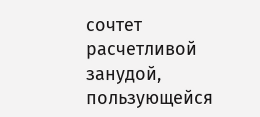сочтет расчетливой занудой, пользующейся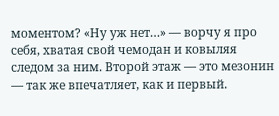моментом? «Ну уж нет…» — ворчу я про себя, хватая свой чемодан и ковыляя следом за ним. Второй этаж — это мезонин — так же впечатляет, как и первый.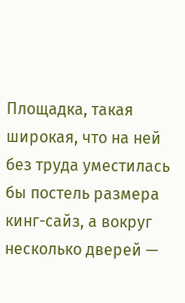Площадка, такая широкая, что на ней без труда уместилась бы постель размера кинг-сайз, а вокруг несколько дверей —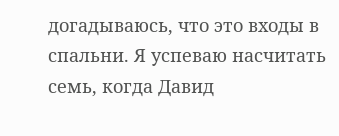догадываюсь, что это входы в спальни. Я успеваю насчитать семь, когда Давид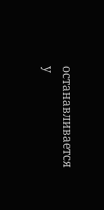останавливается у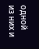одной из них и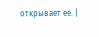открывает ее. |